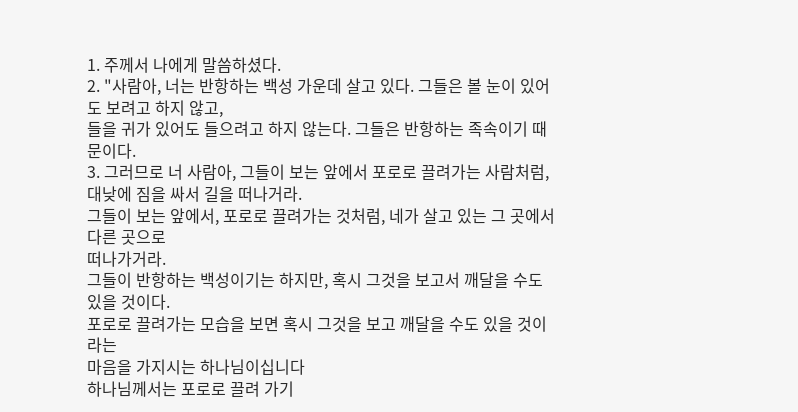1. 주께서 나에게 말씀하셨다.
2. "사람아, 너는 반항하는 백성 가운데 살고 있다. 그들은 볼 눈이 있어도 보려고 하지 않고,
들을 귀가 있어도 들으려고 하지 않는다. 그들은 반항하는 족속이기 때문이다.
3. 그러므로 너 사람아, 그들이 보는 앞에서 포로로 끌려가는 사람처럼,
대낮에 짐을 싸서 길을 떠나거라.
그들이 보는 앞에서, 포로로 끌려가는 것처럼, 네가 살고 있는 그 곳에서 다른 곳으로
떠나가거라.
그들이 반항하는 백성이기는 하지만, 혹시 그것을 보고서 깨달을 수도 있을 것이다.
포로로 끌려가는 모습을 보면 혹시 그것을 보고 깨달을 수도 있을 것이라는
마음을 가지시는 하나님이십니다
하나님께서는 포로로 끌려 가기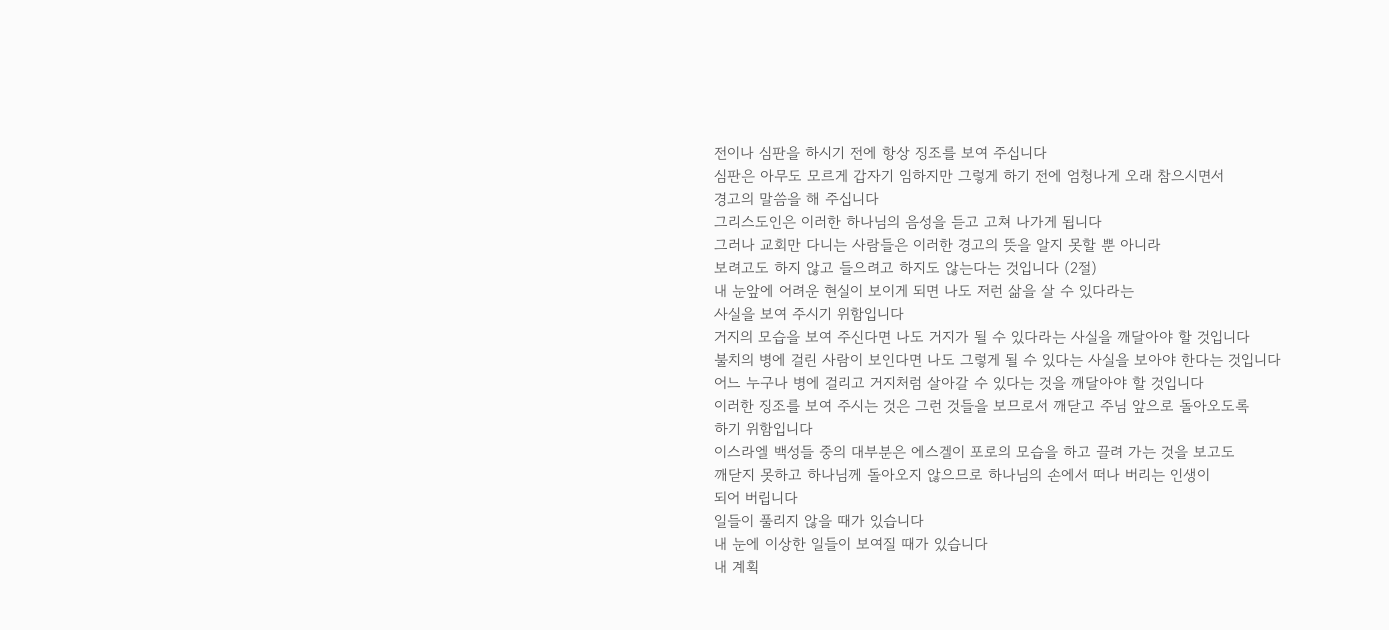전이나 심판을 하시기 전에 항상 징조를 보여 주십니다
심판은 아무도 모르게 갑자기 임하지만 그렇게 하기 전에 엄청나게 오래 참으시면서
경고의 말씀을 해 주십니다
그리스도인은 이러한 하나님의 음성을 듣고 고쳐 나가게 됩니다
그러나 교회만 다니는 사람들은 이러한 경고의 뜻을 알지 못할 뿐 아니라
보려고도 하지 않고 들으려고 하지도 않는다는 것입니다 (2절)
내 눈앞에 어려운 현실이 보이게 되면 나도 저런 삶을 살 수 있다라는
사실을 보여 주시기 위함입니다
거지의 모습을 보여 주신다면 나도 거지가 될 수 있다라는 사실을 깨달아야 할 것입니다
불치의 병에 걸린 사람이 보인다면 나도 그렇게 될 수 있다는 사실을 보아야 한다는 것입니다
어느 누구나 병에 걸리고 거지처럼 살아갈 수 있다는 것을 깨달아야 할 것입니다
이러한 징조를 보여 주시는 것은 그런 것들을 보므로서 깨닫고 주님 앞으로 돌아오도록
하기 위함입니다
이스라엘 백성들 중의 대부분은 에스겔이 포로의 모습을 하고 끌려 가는 것을 보고도
깨닫지 못하고 하나님께 돌아오지 않으므로 하나님의 손에서 떠나 버리는 인생이
되어 버립니다
일들이 풀리지 않을 때가 있습니다
내 눈에 이상한 일들이 보여질 때가 있습니다
내 계획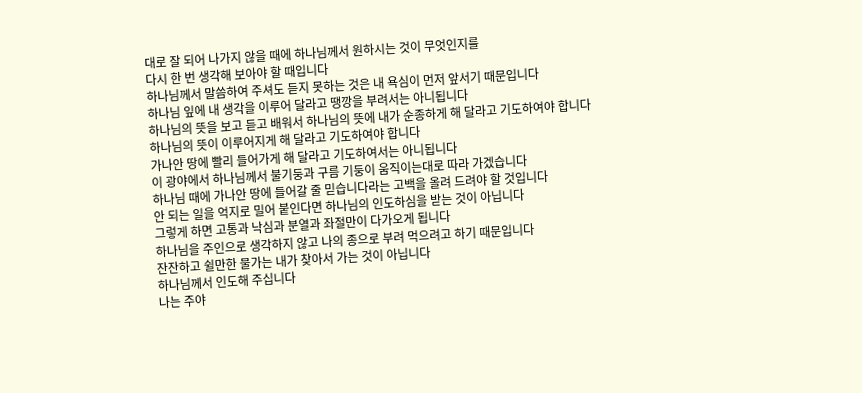대로 잘 되어 나가지 않을 때에 하나님께서 원하시는 것이 무엇인지를
다시 한 번 생각해 보아야 할 때입니다
하나님께서 말씀하여 주셔도 듣지 못하는 것은 내 욕심이 먼저 앞서기 때문입니다
하나님 잎에 내 생각을 이루어 달라고 땡깡을 부려서는 아니됩니다
하나님의 뜻을 보고 듣고 배워서 하나님의 뜻에 내가 순종하게 해 달라고 기도하여야 합니다
하나님의 뜻이 이루어지게 해 달라고 기도하여야 합니다
가나안 땅에 빨리 들어가게 해 달라고 기도하여서는 아니됩니다
이 광야에서 하나님께서 불기둥과 구름 기둥이 움직이는대로 따라 가겠습니다
하나님 때에 가나안 땅에 들어갈 줄 믿습니다라는 고백을 올려 드려야 할 것입니다
안 되는 일을 억지로 밀어 붙인다면 하나님의 인도하심을 받는 것이 아닙니다
그렇게 하면 고통과 낙심과 분열과 좌절만이 다가오게 됩니다
하나님을 주인으로 생각하지 않고 나의 종으로 부려 먹으려고 하기 때문입니다
잔잔하고 쉴만한 물가는 내가 찾아서 가는 것이 아닙니다
하나님께서 인도해 주십니다
나는 주야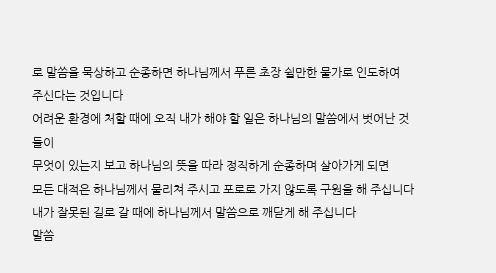로 말씀을 묵상하고 순종하면 하나님께서 푸른 초장 쉴만한 물가로 인도하여
주신다는 것입니다
어려운 환경에 처할 때에 오직 내가 해야 할 일은 하나님의 말씀에서 벗어난 것들이
무엇이 있는지 보고 하나님의 뜻을 따라 정직하게 순종하며 살아가게 되면
모든 대적은 하나님께서 물리쳐 주시고 포로로 가지 않도록 구원을 해 주십니다
내가 잘못된 길로 갈 때에 하나님께서 말씀으로 깨닫게 해 주십니다
말씀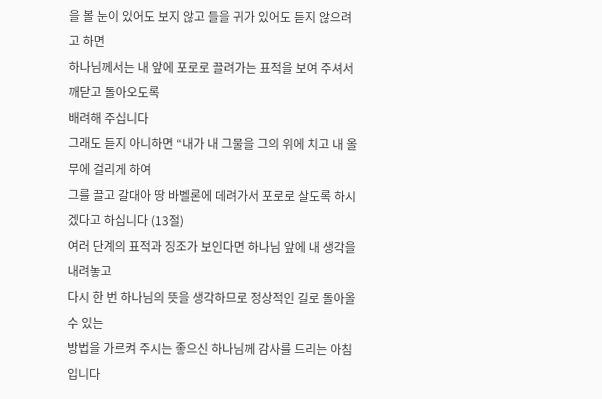을 볼 눈이 있어도 보지 않고 들을 귀가 있어도 듣지 않으려고 하면
하나님께서는 내 앞에 포로로 끌려가는 표적을 보여 주셔서 깨닫고 돌아오도록
배려해 주십니다
그래도 듣지 아니하면 “내가 내 그물을 그의 위에 치고 내 올무에 걸리게 하여
그를 끌고 갈대아 땅 바벨론에 데려가서 포로로 살도록 하시겠다고 하십니다 (13절)
여러 단계의 표적과 징조가 보인다면 하나님 앞에 내 생각을 내려놓고
다시 한 번 하나님의 뜻을 생각하므로 정상적인 길로 돌아올 수 있는
방법을 가르켜 주시는 좋으신 하나님께 감사를 드리는 아침입니다